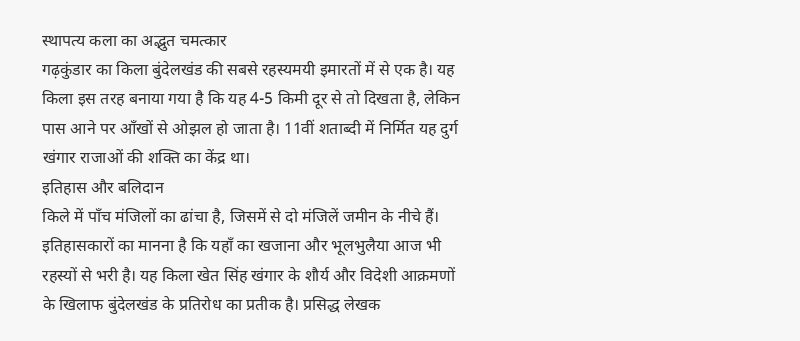स्थापत्य कला का अद्भुत चमत्कार
गढ़कुंडार का किला बुंदेलखंड की सबसे रहस्यमयी इमारतों में से एक है। यह किला इस तरह बनाया गया है कि यह 4-5 किमी दूर से तो दिखता है, लेकिन पास आने पर आँखों से ओझल हो जाता है। 11वीं शताब्दी में निर्मित यह दुर्ग खंगार राजाओं की शक्ति का केंद्र था।
इतिहास और बलिदान
किले में पाँच मंजिलों का ढांचा है, जिसमें से दो मंजिलें जमीन के नीचे हैं। इतिहासकारों का मानना है कि यहाँ का खजाना और भूलभुलैया आज भी रहस्यों से भरी है। यह किला खेत सिंह खंगार के शौर्य और विदेशी आक्रमणों के खिलाफ बुंदेलखंड के प्रतिरोध का प्रतीक है। प्रसिद्ध लेखक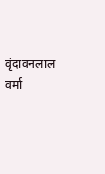वृंदावनलाल वर्मा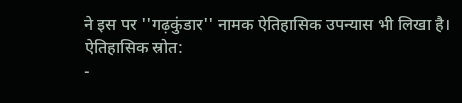ने इस पर ''गढ़कुंडार'' नामक ऐतिहासिक उपन्यास भी लिखा है।
ऐतिहासिक स्रोत:
-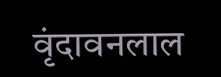वृंदावनलाल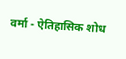वर्मा - ऐतिहासिक शोध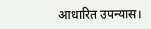आधारित उपन्यास।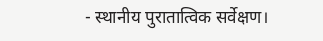- स्थानीय पुरातात्विक सर्वेक्षण।